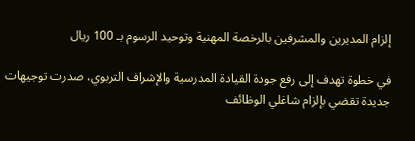إلزام المديرين والمشرفين بالرخصة المهنية وتوحيد الرسوم بـ 100 ريال

في خطوة تهدف إلى رفع جودة القيادة المدرسية والإشراف التربوي، صدرت توجيهات جديدة تقضي بإلزام شاغلي الوظائف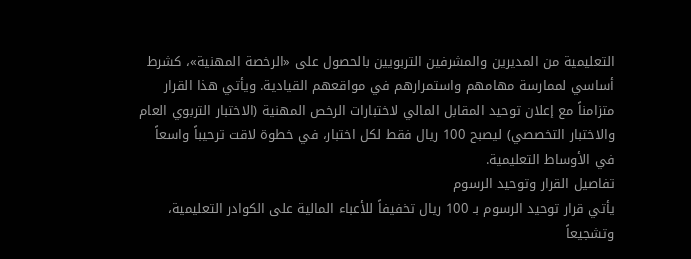التعليمية من المديرين والمشرفين التربويين بالحصول على «الرخصة المهنية»، كشرط أساسي لممارسة مهامهم واستمرارهم في مواقعهم القيادية. ويأتي هذا القرار متزامناً مع إعلان توحيد المقابل المالي لاختبارات الرخص المهنية (الاختبار التربوي العام والاختبار التخصصي) ليصبح 100 ريال فقط لكل اختبار، في خطوة لاقت ترحيباً واسعاً في الأوساط التعليمية.
تفاصيل القرار وتوحيد الرسوم
يأتي قرار توحيد الرسوم بـ 100 ريال تخفيفاً للأعباء المالية على الكوادر التعليمية، وتشجيعاً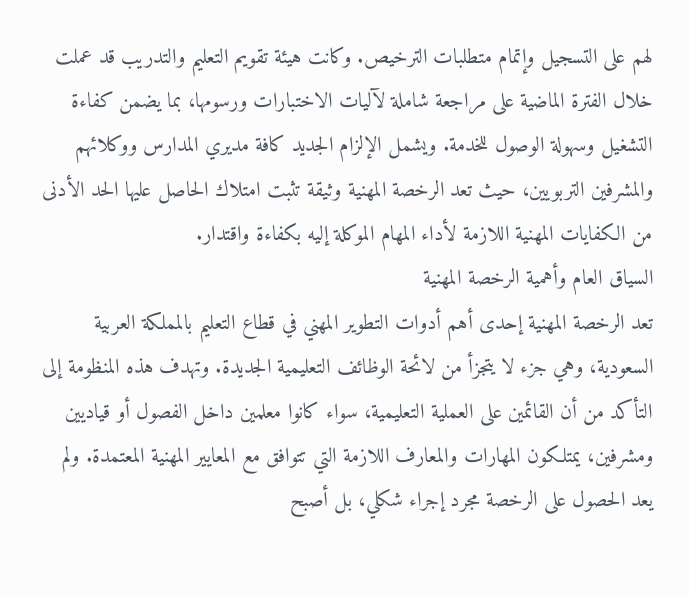لهم على التسجيل وإتمام متطلبات الترخيص. وكانت هيئة تقويم التعليم والتدريب قد عملت خلال الفترة الماضية على مراجعة شاملة لآليات الاختبارات ورسومها، بما يضمن كفاءة التشغيل وسهولة الوصول للخدمة. ويشمل الإلزام الجديد كافة مديري المدارس ووكلائهم والمشرفين التربويين، حيث تعد الرخصة المهنية وثيقة تثبت امتلاك الحاصل عليها الحد الأدنى من الكفايات المهنية اللازمة لأداء المهام الموكلة إليه بكفاءة واقتدار.
السياق العام وأهمية الرخصة المهنية
تعد الرخصة المهنية إحدى أهم أدوات التطوير المهني في قطاع التعليم بالمملكة العربية السعودية، وهي جزء لا يتجزأ من لائحة الوظائف التعليمية الجديدة. وتهدف هذه المنظومة إلى التأكد من أن القائمين على العملية التعليمية، سواء كانوا معلمين داخل الفصول أو قياديين ومشرفين، يمتلكون المهارات والمعارف اللازمة التي تتوافق مع المعايير المهنية المعتمدة. ولم يعد الحصول على الرخصة مجرد إجراء شكلي، بل أصبح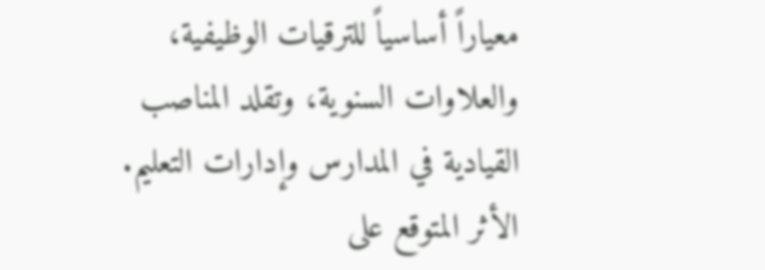معياراً أساسياً للترقيات الوظيفية، والعلاوات السنوية، وتقلد المناصب القيادية في المدارس وإدارات التعليم.
الأثر المتوقع على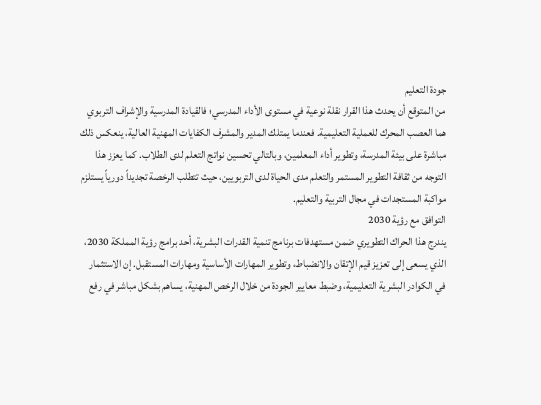جودة التعليم
من المتوقع أن يحدث هذا القرار نقلة نوعية في مستوى الأداء المدرسي؛ فالقيادة المدرسية والإشراف التربوي هما العصب المحرك للعملية التعليمية. فعندما يمتلك المدير والمشرف الكفايات المهنية العالية، ينعكس ذلك مباشرة على بيئة المدرسة، وتطوير أداء المعلمين، وبالتالي تحسين نواتج التعلم لدى الطلاب. كما يعزز هذا التوجه من ثقافة التطوير المستمر والتعلم مدى الحياة لدى التربويين، حيث تتطلب الرخصة تجديداً دورياً يستلزم مواكبة المستجدات في مجال التربية والتعليم.
التوافق مع رؤية 2030
يندرج هذا الحراك التطويري ضمن مستهدفات برنامج تنمية القدرات البشرية، أحد برامج رؤية المملكة 2030، الذي يسعى إلى تعزيز قيم الإتقان والانضباط، وتطوير المهارات الأساسية ومهارات المستقبل. إن الاستثمار في الكوادر البشرية التعليمية، وضبط معايير الجودة من خلال الرخص المهنية، يساهم بشكل مباشر في رفع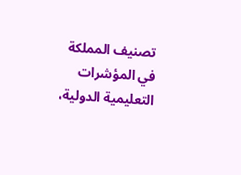تصنيف المملكة في المؤشرات التعليمية الدولية،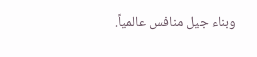وبناء جيل منافس عالمياً.